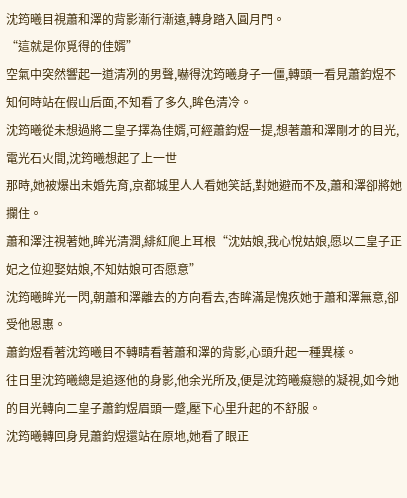沈筠曦目視蕭和澤的背影漸行漸遠,轉身踏入圓月門。
“這就是你覓得的佳婿”
空氣中突然響起一道清冽的男聲,嚇得沈筠曦身子一僵,轉頭一看見蕭鈞煜不知何時站在假山后面,不知看了多久,眸色清冷。
沈筠曦從未想過將二皇子擇為佳婿,可經蕭鈞煜一提,想著蕭和澤剛才的目光,電光石火間,沈筠曦想起了上一世
那時,她被爆出未婚先育,京都城里人人看她笑話,對她避而不及,蕭和澤卻將她攔住。
蕭和澤注視著她,眸光清潤,緋紅爬上耳根“沈姑娘,我心悅姑娘,愿以二皇子正妃之位迎娶姑娘,不知姑娘可否愿意”
沈筠曦眸光一閃,朝蕭和澤離去的方向看去,杏眸滿是愧疚她于蕭和澤無意,卻受他恩惠。
蕭鈞煜看著沈筠曦目不轉睛看著蕭和澤的背影,心頭升起一種異樣。
往日里沈筠曦總是追逐他的身影,他余光所及,便是沈筠曦癡戀的凝視,如今她的目光轉向二皇子蕭鈞煜眉頭一蹙,壓下心里升起的不舒服。
沈筠曦轉回身見蕭鈞煜還站在原地,她看了眼正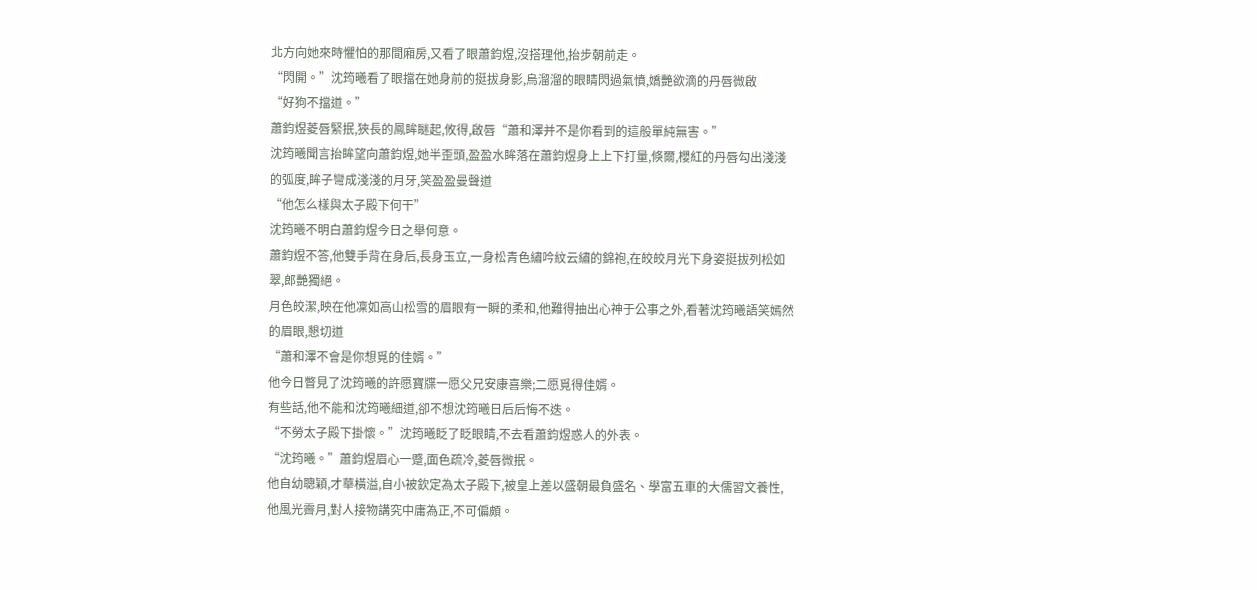北方向她來時懼怕的那間廂房,又看了眼蕭鈞煜,沒搭理他,抬步朝前走。
“閃開。”沈筠曦看了眼擋在她身前的挺拔身影,烏溜溜的眼睛閃過氣憤,嬌艷欲滴的丹唇微啟
“好狗不擋道。”
蕭鈞煜菱唇緊抿,狹長的鳳眸瞇起,攸得,啟唇“蕭和澤并不是你看到的這般單純無害。”
沈筠曦聞言抬眸望向蕭鈞煜,她半歪頭,盈盈水眸落在蕭鈞煜身上上下打量,倏爾,櫻紅的丹唇勾出淺淺的弧度,眸子彎成淺淺的月牙,笑盈盈曼聲道
“他怎么樣與太子殿下何干”
沈筠曦不明白蕭鈞煜今日之舉何意。
蕭鈞煜不答,他雙手背在身后,長身玉立,一身松青色繡吟紋云繡的錦袍,在皎皎月光下身姿挺拔列松如翠,郎艷獨絕。
月色皎潔,映在他凜如高山松雪的眉眼有一瞬的柔和,他難得抽出心神于公事之外,看著沈筠曦語笑嫣然的眉眼,懇切道
“蕭和澤不會是你想覓的佳婿。”
他今日瞥見了沈筠曦的許愿寶牒一愿父兄安康喜樂;二愿覓得佳婿。
有些話,他不能和沈筠曦細道,卻不想沈筠曦日后后悔不迭。
“不勞太子殿下掛懷。”沈筠曦眨了眨眼睛,不去看蕭鈞煜惑人的外表。
“沈筠曦。”蕭鈞煜眉心一蹙,面色疏冷,菱唇微抿。
他自幼聰穎,才華橫溢,自小被欽定為太子殿下,被皇上差以盛朝最負盛名、學富五車的大儒習文養性,他風光霽月,對人接物講究中庸為正,不可偏頗。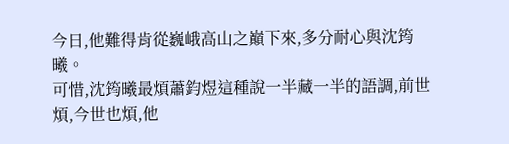今日,他難得肯從巍峨高山之巔下來,多分耐心與沈筠曦。
可惜,沈筠曦最煩蕭鈞煜這種說一半藏一半的語調,前世煩,今世也煩,他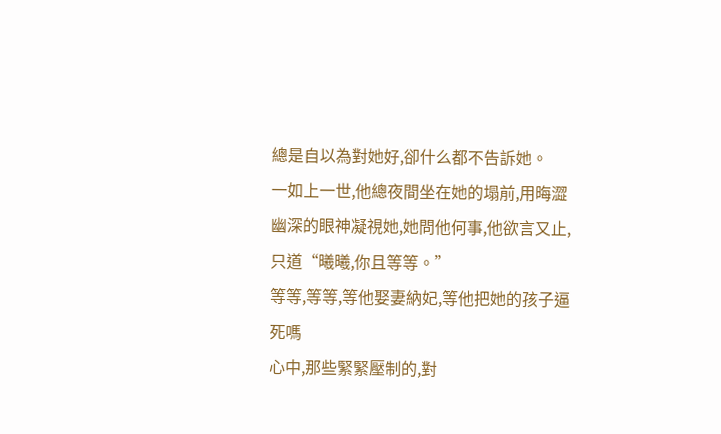總是自以為對她好,卻什么都不告訴她。
一如上一世,他總夜間坐在她的塌前,用晦澀幽深的眼神凝視她,她問他何事,他欲言又止,只道“曦曦,你且等等。”
等等,等等,等他娶妻納妃,等他把她的孩子逼死嗎
心中,那些緊緊壓制的,對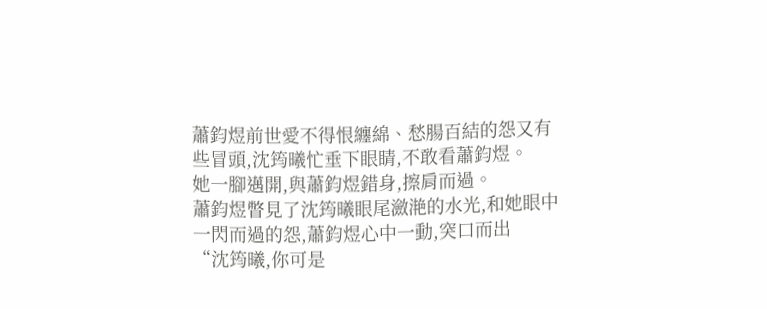蕭鈞煜前世愛不得恨纏綿、愁腸百結的怨又有些冒頭,沈筠曦忙垂下眼睛,不敢看蕭鈞煜。
她一腳邁開,與蕭鈞煜錯身,擦肩而過。
蕭鈞煜瞥見了沈筠曦眼尾瀲滟的水光,和她眼中一閃而過的怨,蕭鈞煜心中一動,突口而出
“沈筠曦,你可是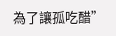為了讓孤吃醋”